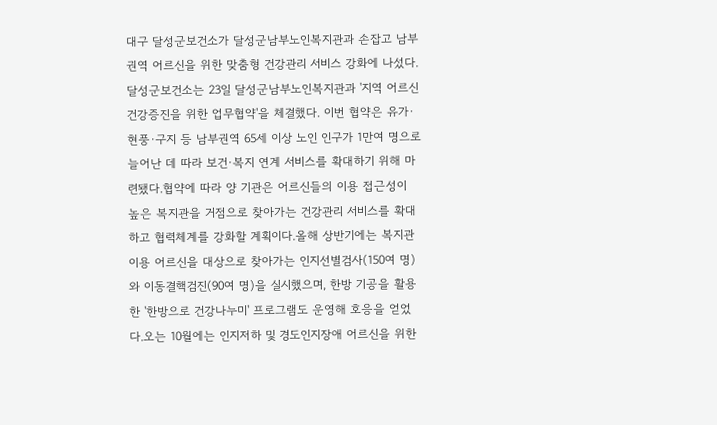대구 달성군보건소가 달성군남부노인복지관과 손잡고 남부권역 어르신을 위한 맞춤형 건강관리 서비스 강화에 나섰다.달성군보건소는 23일 달성군남부노인복지관과 '지역 어르신 건강증진을 위한 업무협약'을 체결했다. 이번 협약은 유가·현풍·구지 등 남부권역 65세 이상 노인 인구가 1만여 명으로 늘어난 데 따라 보건·복지 연계 서비스를 확대하기 위해 마련됐다.협약에 따라 양 기관은 어르신들의 이용 접근성이 높은 복지관을 거점으로 찾아가는 건강관리 서비스를 확대하고 협력체계를 강화할 계획이다.올해 상반기에는 복지관 이용 어르신을 대상으로 찾아가는 인지선별검사(150여 명)와 이동결핵검진(90여 명)을 실시했으며, 한방 기공을 활용한 '한방으로 건강나누미' 프로그램도 운영해 호응을 얻었다.오는 10월에는 인지저하 및 경도인지장애 어르신을 위한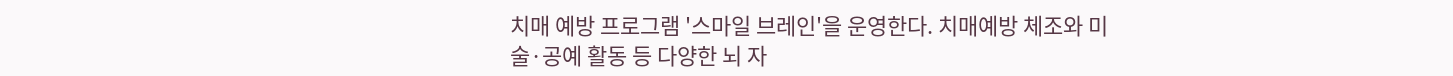치매 예방 프로그램 '스마일 브레인'을 운영한다. 치매예방 체조와 미술·공예 활동 등 다양한 뇌 자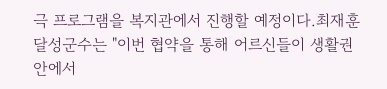극 프로그램을 복지관에서 진행할 예정이다.최재훈 달성군수는 "이번 협약을 통해 어르신들이 생활권 안에서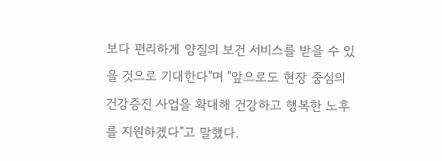보다 편리하게 양질의 보건 서비스를 받을 수 있을 것으로 기대한다"며 "앞으로도 현장 중심의 건강증진 사업을 확대해 건강하고 행복한 노후를 지원하겠다"고 말했다.